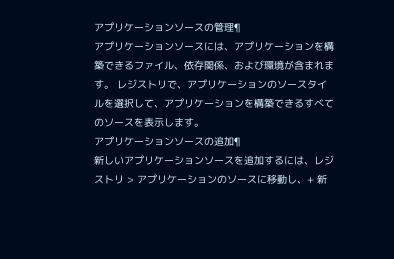アプリケーションソースの管理¶
アプリケーションソースには、アプリケーションを構築できるファイル、依存関係、および環境が含まれます。 レジストリで、アプリケーションのソースタイルを選択して、アプリケーションを構築できるすべてのソースを表示します。
アプリケーションソースの追加¶
新しいアプリケーションソースを追加するには、レジストリ > アプリケーションのソースに移動し、+ 新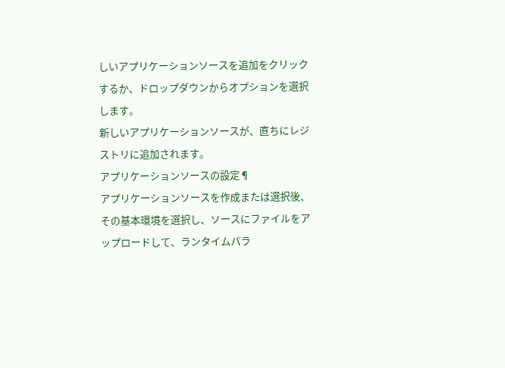しいアプリケーションソースを追加をクリックするか、ドロップダウンからオプションを選択します。
新しいアプリケーションソースが、直ちにレジストリに追加されます。
アプリケーションソースの設定¶
アプリケーションソースを作成または選択後、その基本環境を選択し、ソースにファイルをアップロードして、ランタイムパラ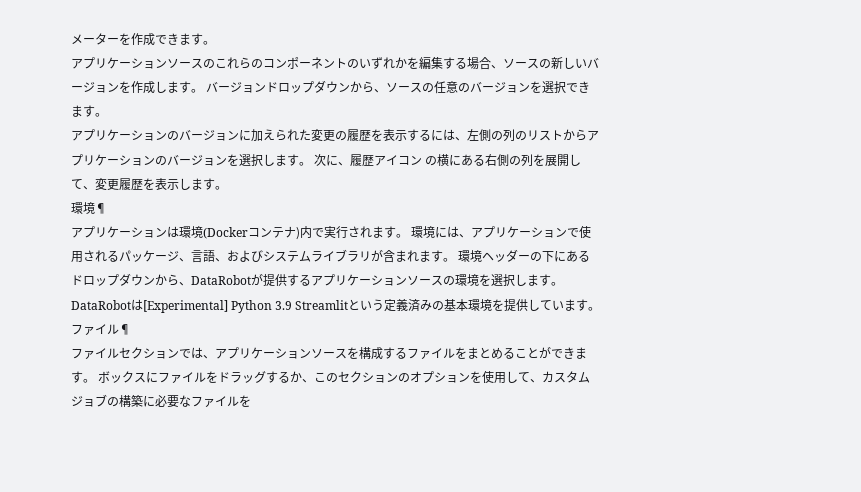メーターを作成できます。
アプリケーションソースのこれらのコンポーネントのいずれかを編集する場合、ソースの新しいバージョンを作成します。 バージョンドロップダウンから、ソースの任意のバージョンを選択できます。
アプリケーションのバージョンに加えられた変更の履歴を表示するには、左側の列のリストからアプリケーションのバージョンを選択します。 次に、履歴アイコン の横にある右側の列を展開して、変更履歴を表示します。
環境¶
アプリケーションは環境(Dockerコンテナ)内で実行されます。 環境には、アプリケーションで使用されるパッケージ、言語、およびシステムライブラリが含まれます。 環境ヘッダーの下にあるドロップダウンから、DataRobotが提供するアプリケーションソースの環境を選択します。 DataRobotは[Experimental] Python 3.9 Streamlitという定義済みの基本環境を提供しています。
ファイル¶
ファイルセクションでは、アプリケーションソースを構成するファイルをまとめることができます。 ボックスにファイルをドラッグするか、このセクションのオプションを使用して、カスタムジョブの構築に必要なファイルを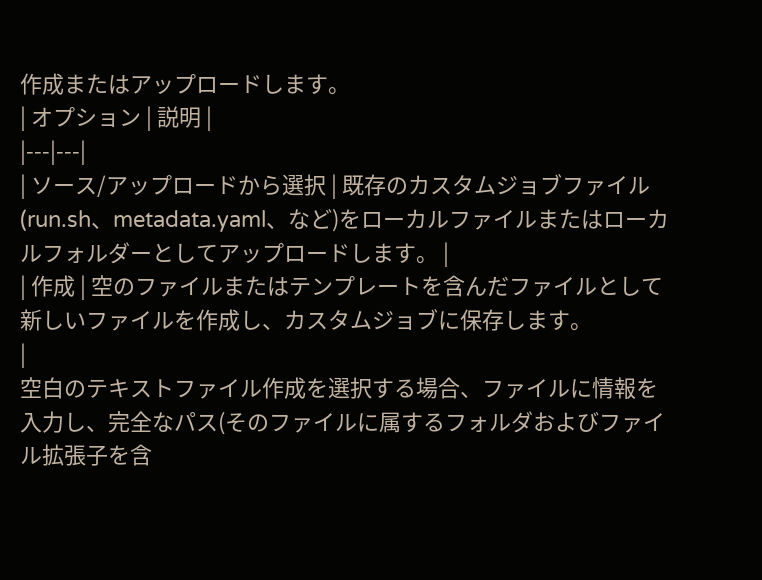作成またはアップロードします。
| オプション | 説明 |
|---|---|
| ソース/アップロードから選択 | 既存のカスタムジョブファイル(run.sh、metadata.yaml、など)をローカルファイルまたはローカルフォルダーとしてアップロードします。 |
| 作成 | 空のファイルまたはテンプレートを含んだファイルとして新しいファイルを作成し、カスタムジョブに保存します。
|
空白のテキストファイル作成を選択する場合、ファイルに情報を入力し、完全なパス(そのファイルに属するフォルダおよびファイル拡張子を含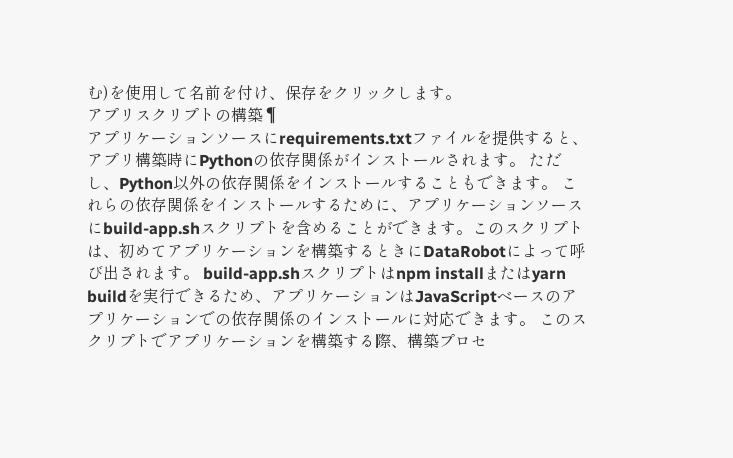む)を使用して名前を付け、保存をクリックします。
アプリスクリプトの構築¶
アプリケーションソースにrequirements.txtファイルを提供すると、アプリ構築時にPythonの依存関係がインストールされます。 ただし、Python以外の依存関係をインストールすることもできます。 これらの依存関係をインストールするために、アプリケーションソースにbuild-app.shスクリプトを含めることができます。このスクリプトは、初めてアプリケーションを構築するときにDataRobotによって呼び出されます。 build-app.shスクリプトはnpm installまたはyarn buildを実行できるため、アプリケーションはJavaScriptベースのアプリケーションでの依存関係のインストールに対応できます。 このスクリプトでアプリケーションを構築する際、構築プロセ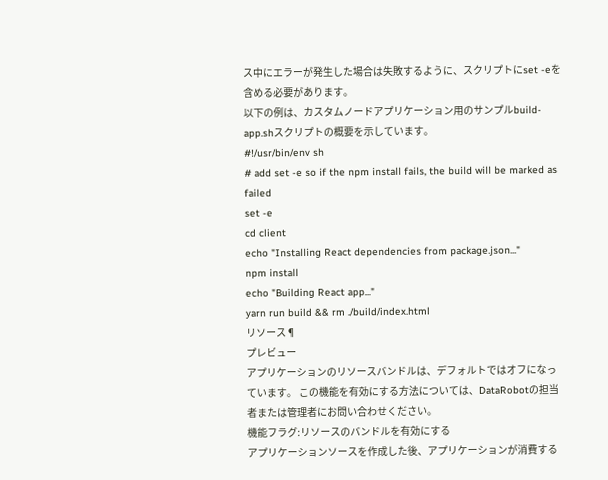ス中にエラーが発生した場合は失敗するように、スクリプトにset -eを含める必要があります。
以下の例は、カスタムノードアプリケーション用のサンプルbuild-app.shスクリプトの概要を示しています。
#!/usr/bin/env sh
# add set -e so if the npm install fails, the build will be marked as failed
set -e
cd client
echo "Installing React dependencies from package.json..."
npm install
echo "Building React app..."
yarn run build && rm ./build/index.html
リソース¶
プレビュー
アプリケーションのリソースバンドルは、デフォルトではオフになっています。 この機能を有効にする方法については、DataRobotの担当者または管理者にお問い合わせください。
機能フラグ:リソースのバンドルを有効にする
アプリケーションソースを作成した後、アプリケーションが消費する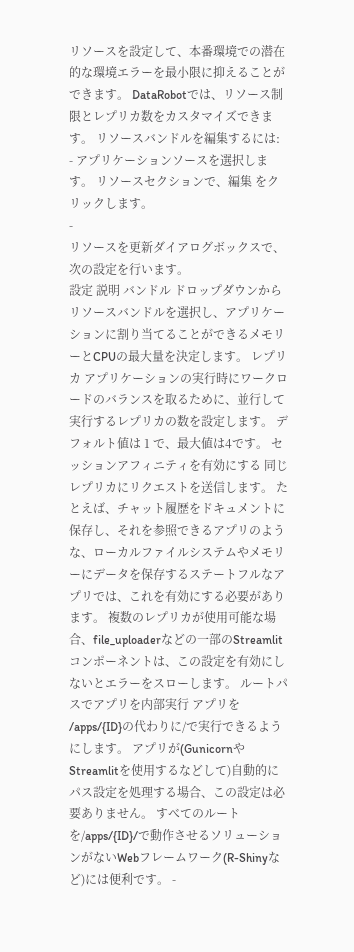リソースを設定して、本番環境での潜在的な環境エラーを最小限に抑えることができます。 DataRobotでは、リソース制限とレプリカ数をカスタマイズできます。 リソースバンドルを編集するには:
- アプリケーションソースを選択します。 リソースセクションで、編集 をクリックします。
-
リソースを更新ダイアログボックスで、次の設定を行います。
設定 説明 バンドル ドロップダウンからリソースバンドルを選択し、アプリケーションに割り当てることができるメモリーとCPUの最大量を決定します。 レプリカ アプリケーションの実行時にワークロードのバランスを取るために、並行して実行するレプリカの数を設定します。 デフォルト値は 1 で、最大値は4です。 セッションアフィニティを有効にする 同じレプリカにリクエストを送信します。 たとえば、チャット履歴をドキュメントに保存し、それを参照できるアプリのような、ローカルファイルシステムやメモリーにデータを保存するステートフルなアプリでは、これを有効にする必要があります。 複数のレプリカが使用可能な場合、file_uploaderなどの一部のStreamlitコンポーネントは、この設定を有効にしないとエラーをスローします。 ルートパスでアプリを内部実行 アプリを /apps/{ID}の代わりに/で実行できるようにします。 アプリが(GunicornやStreamlitを使用するなどして)自動的にパス設定を処理する場合、この設定は必要ありません。 すべてのルートを/apps/{ID}/で動作させるソリューションがないWebフレームワーク(R-Shinyなど)には便利です。 -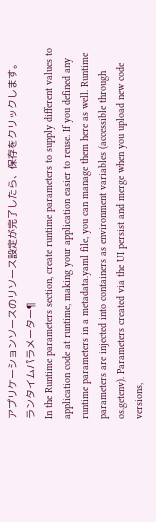アプリケーションソースのリソース設定が完了したら、保存をクリックします。
ランタイムパラメーター¶
In the Runtime parameters section, create runtime parameters to supply different values to application code at runtime, making your application easier to reuse. If you defined any runtime parameters in a metadata.yaml file, you can manage them here as well. Runtime parameters are injected into containers as environment variables (accessible through os.getenv). Parameters created via the UI persist and merge when you upload new code versions,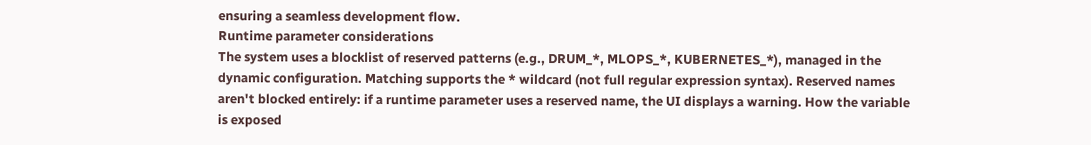ensuring a seamless development flow.
Runtime parameter considerations
The system uses a blocklist of reserved patterns (e.g., DRUM_*, MLOPS_*, KUBERNETES_*), managed in the dynamic configuration. Matching supports the * wildcard (not full regular expression syntax). Reserved names aren't blocked entirely: if a runtime parameter uses a reserved name, the UI displays a warning. How the variable is exposed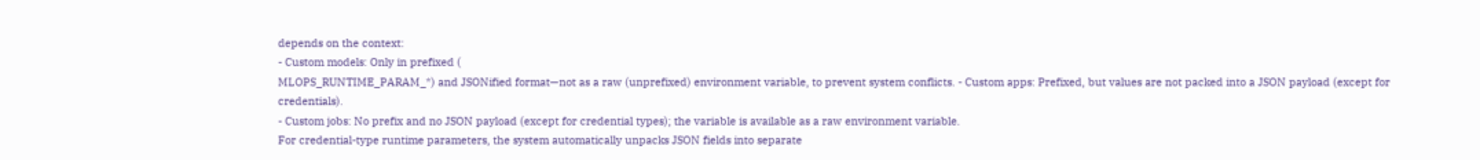depends on the context:
- Custom models: Only in prefixed (
MLOPS_RUNTIME_PARAM_*) and JSONified format—not as a raw (unprefixed) environment variable, to prevent system conflicts. - Custom apps: Prefixed, but values are not packed into a JSON payload (except for credentials).
- Custom jobs: No prefix and no JSON payload (except for credential types); the variable is available as a raw environment variable.
For credential-type runtime parameters, the system automatically unpacks JSON fields into separate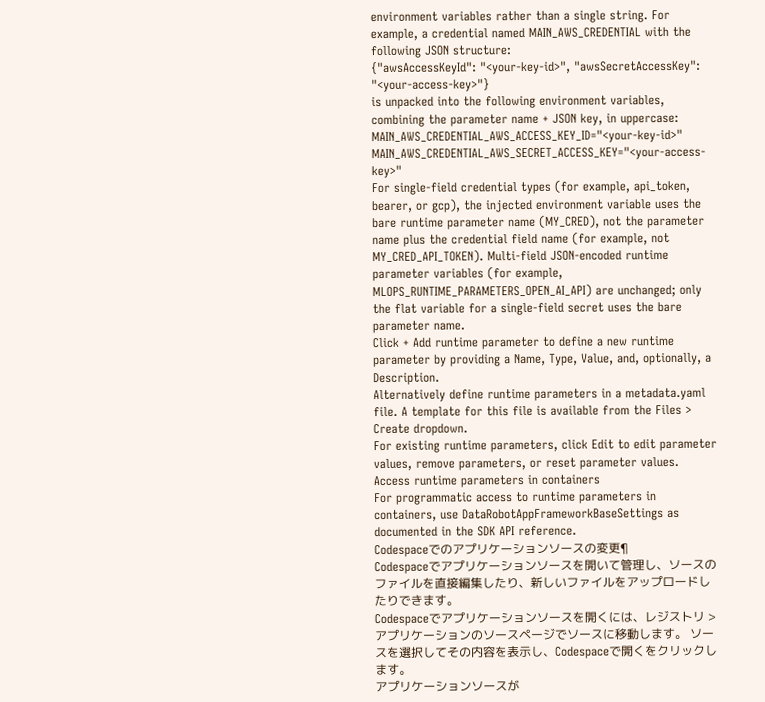environment variables rather than a single string. For example, a credential named MAIN_AWS_CREDENTIAL with the following JSON structure:
{"awsAccessKeyId": "<your-key-id>", "awsSecretAccessKey": "<your-access-key>"}
is unpacked into the following environment variables, combining the parameter name + JSON key, in uppercase:
MAIN_AWS_CREDENTIAL_AWS_ACCESS_KEY_ID="<your-key-id>"
MAIN_AWS_CREDENTIAL_AWS_SECRET_ACCESS_KEY="<your-access-key>"
For single-field credential types (for example, api_token, bearer, or gcp), the injected environment variable uses the bare runtime parameter name (MY_CRED), not the parameter name plus the credential field name (for example, not MY_CRED_API_TOKEN). Multi-field JSON-encoded runtime parameter variables (for example, MLOPS_RUNTIME_PARAMETERS_OPEN_AI_API) are unchanged; only the flat variable for a single-field secret uses the bare parameter name.
Click + Add runtime parameter to define a new runtime parameter by providing a Name, Type, Value, and, optionally, a Description.
Alternatively define runtime parameters in a metadata.yaml file. A template for this file is available from the Files > Create dropdown.
For existing runtime parameters, click Edit to edit parameter values, remove parameters, or reset parameter values.
Access runtime parameters in containers
For programmatic access to runtime parameters in containers, use DataRobotAppFrameworkBaseSettings as documented in the SDK API reference.
Codespaceでのアプリケーションソースの変更¶
Codespaceでアプリケーションソースを開いて管理し、ソースのファイルを直接編集したり、新しいファイルをアップロードしたりできます。
Codespaceでアプリケーションソースを開くには、レジストリ > アプリケーションのソースページでソースに移動します。 ソースを選択してその内容を表示し、Codespaceで開くをクリックします。
アプリケーションソースが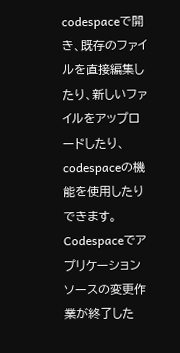codespaceで開き、既存のファイルを直接編集したり、新しいファイルをアップロードしたり、 codespaceの機能を使用したりできます。
Codespaceでアプリケーションソースの変更作業が終了した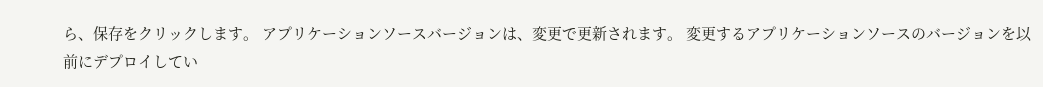ら、保存をクリックします。 アプリケーションソースバージョンは、変更で更新されます。 変更するアプリケーションソースのバージョンを以前にデプロイしてい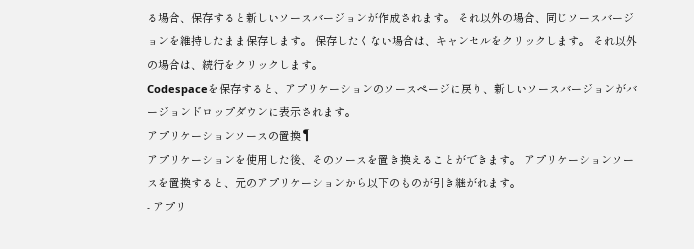る場合、保存すると新しいソースバージョンが作成されます。 それ以外の場合、同じソースバージョンを維持したまま保存します。 保存したくない場合は、キャンセルをクリックします。 それ以外の場合は、続行をクリックします。
Codespaceを保存すると、アプリケーションのソースページに戻り、新しいソースバージョンがバージョンドロップダウンに表示されます。
アプリケーションソースの置換¶
アプリケーションを使用した後、そのソースを置き換えることができます。 アプリケーションソースを置換すると、元のアプリケーションから以下のものが引き継がれます。
- アプリ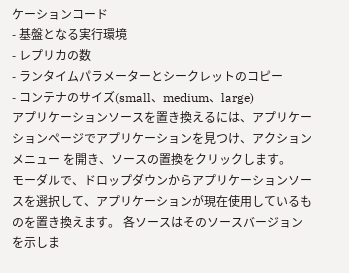ケーションコード
- 基盤となる実行環境
- レプリカの数
- ランタイムパラメーターとシークレットのコピー
- コンテナのサイズ(small、medium、large)
アプリケーションソースを置き換えるには、アプリケーションページでアプリケーションを見つけ、アクションメニュー を開き、ソースの置換をクリックします。
モーダルで、ドロップダウンからアプリケーションソースを選択して、アプリケーションが現在使用しているものを置き換えます。 各ソースはそのソースバージョンを示しま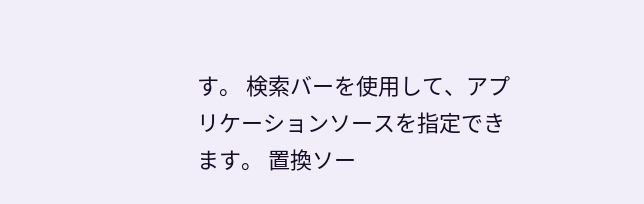す。 検索バーを使用して、アプリケーションソースを指定できます。 置換ソー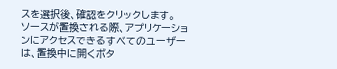スを選択後、確認をクリックします。
ソースが置換される際、アプリケーションにアクセスできるすべてのユーザーは、置換中に開くボタ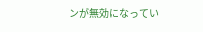ンが無効になってい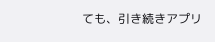ても、引き続きアプリ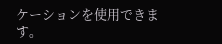ケーションを使用できます。